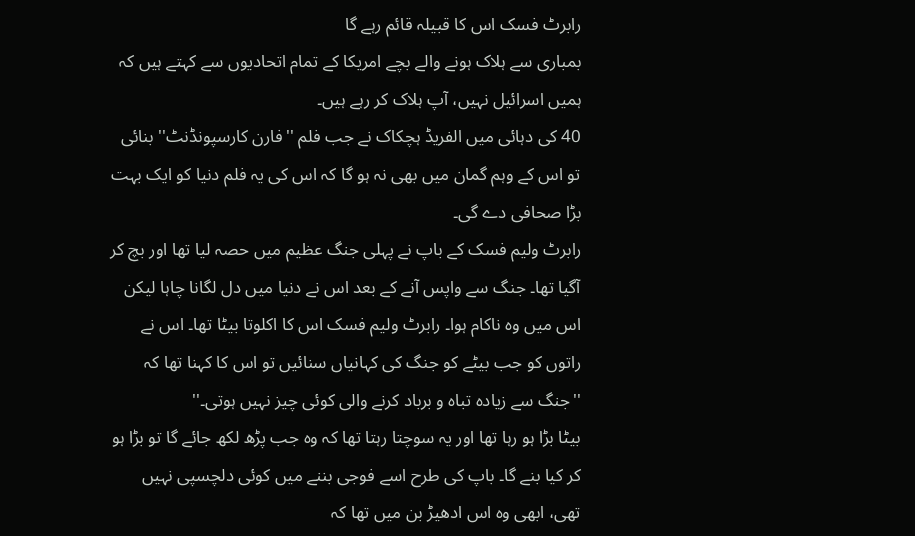رابرٹ فسک اس کا قبیلہ قائم رہے گا
بمباری سے ہلاک ہونے والے بچے امریکا کے تمام اتحادیوں سے کہتے ہیں کہ ہمیں اسرائیل نہیں، آپ ہلاک کر رہے ہیں۔
40 کی دہائی میں الفریڈ ہچکاک نے جب فلم ''فارن کارسپونڈنٹ'' بنائی تو اس کے وہم گمان میں بھی نہ ہو گا کہ اس کی یہ فلم دنیا کو ایک بہت بڑا صحافی دے گی۔
رابرٹ ولیم فسک کے باپ نے پہلی جنگ عظیم میں حصہ لیا تھا اور بچ کر آگیا تھا۔ جنگ سے واپس آنے کے بعد اس نے دنیا میں دل لگانا چاہا لیکن اس میں وہ ناکام ہوا۔ رابرٹ ولیم فسک اس کا اکلوتا بیٹا تھا۔ اس نے راتوں کو جب بیٹے کو جنگ کی کہانیاں سنائیں تو اس کا کہنا تھا کہ ''جنگ سے زیادہ تباہ و برباد کرنے والی کوئی چیز نہیں ہوتی۔''
بیٹا بڑا ہو رہا تھا اور یہ سوچتا رہتا تھا کہ وہ جب پڑھ لکھ جائے گا تو بڑا ہو کر کیا بنے گا۔ باپ کی طرح اسے فوجی بننے میں کوئی دلچسپی نہیں تھی، ابھی وہ اس ادھیڑ بن میں تھا کہ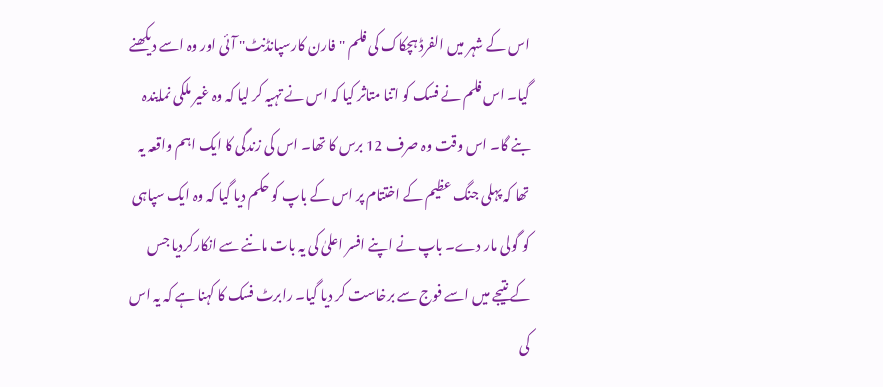اس کے شہر میں الفرڈ ہچکاک کی فلم ''فارن کارسپانڈنٹ'' آئی اور وہ اسے دیکھنے گیا۔ اس فلم نے فسک کو اتنا متاثر کیا کہ اس نے تہیہ کر لیا کہ وہ غیر ملکی نمایندہ بنے گا۔ اس وقت وہ صرف 12 برس کا تھا۔ اس کی زندگی کا ایک اہم واقعہ یہ تھا کہ پہلی جنگ عظیم کے اختتام پر اس کے باپ کو حکم دیا گیا کہ وہ ایک سپاہی کو گولی مار دے۔ باپ نے اپنے افسر اعلیٰ کی یہ بات ماننے سے انکارکردیا جس کے نتیجے میں اسے فوج سے برخاست کر دیا گیا۔ رابرٹ فسک کا کہنا ہے کہ یہ اس کی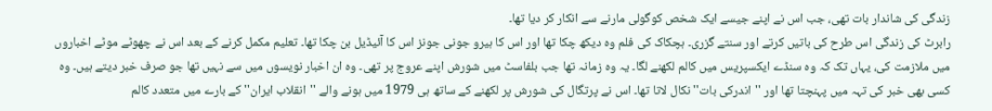زندگی کی شاندار بات تھی، جب اس نے اپنے جیسے ایک شخص کوگولی مارنے سے انکار کر دیا تھا۔
رابرٹ کی زندگی اس طرح کی باتیں کرتے اور سنتے گزری۔ ہچکاک کی فلم وہ دیکھ چکا تھا اور اس کا ہیرو جونی جونز اس کا آئیڈیل بن چکا تھا۔ تعلیم مکمل کرنے کے بعد اس نے چھوٹے موٹے اخباروں میں ملازمت کی، یہاں تک کہ وہ سنڈے ایکسپریس میں کالم لکھنے لگا۔ یہ وہ زمانہ تھا جب بلفاسٹ میں شورش اپنے عروج پر تھی۔ وہ ان اخبار نویسوں میں سے نہیں تھا جو صرف خبر دیتے ہیں۔ وہ کسی بھی خبر کی تہہ میں پہنچتا تھا اور ''اندرکی بات'' نکال لاتا تھا۔ اس نے پرتگال کی شورش پر لکھنے کے ساتھ ہی 1979 میں ہونے والے ''انقلاب ایران'' کے بارے میں متعدد کالم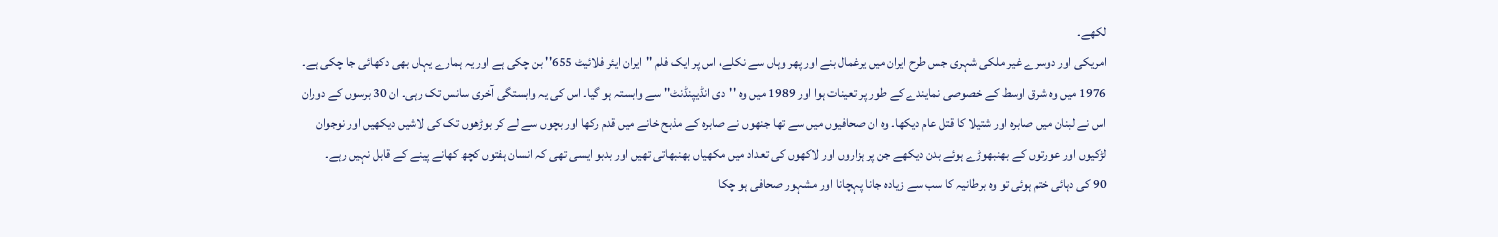لکھے۔
امریکی اور دوسرے غیر ملکی شہری جس طرح ایران میں یرغمال بنے اور پھر وہاں سے نکلے، اس پر ایک فلم ''ایران ایئر فلائیٹ 655'' بن چکی ہے اور یہ ہمارے یہاں بھی دکھائی جا چکی ہے۔ 1976 میں وہ شرق اوسط کے خصوصی نمایندے کے طور پر تعینات ہوا اور 1989 میں وہ ''دی انڈیپنڈنٹ'' سے وابستہ ہو گیا۔ اس کی یہ وابستگی آخری سانس تک رہی۔ ان 30 برسوں کے دوران اس نے لبنان میں صابرہ اور شتیلا کا قتل عام دیکھا۔ وہ ان صحافیوں میں سے تھا جنھوں نے صابرہ کے مذبح خانے میں قدم رکھا اور بچوں سے لے کر بوڑھوں تک کی لاشیں دیکھیں اور نوجوان لڑکیوں اور عورتوں کے بھنبھوڑے ہوئے بدن دیکھے جن پر ہزاروں اور لاکھوں کی تعداد میں مکھیاں بھنبھاتی تھیں اور بدبو ایسی تھی کہ انسان ہفتوں کچھ کھانے پینے کے قابل نہیں رہے۔
90 کی دہائی ختم ہوئی تو وہ برطانیہ کا سب سے زیادہ جانا پہچانا اور مشہور صحافی ہو چکا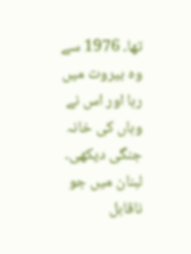تھا۔ 1976 سے وہ بیروت میں رہا اور اس نے وہاں کی خانہ جنگی دیکھی۔ لبنان میں جو ناقابل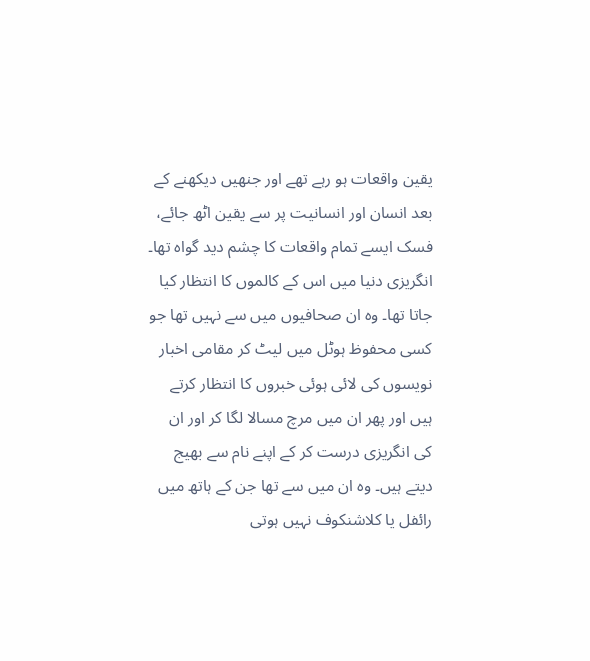یقین واقعات ہو رہے تھے اور جنھیں دیکھنے کے بعد انسان اور انسانیت پر سے یقین اٹھ جائے، فسک ایسے تمام واقعات کا چشم دید گواہ تھا۔ انگریزی دنیا میں اس کے کالموں کا انتظار کیا جاتا تھا۔ وہ ان صحافیوں میں سے نہیں تھا جو کسی محفوظ ہوٹل میں لیٹ کر مقامی اخبار نویسوں کی لائی ہوئی خبروں کا انتظار کرتے ہیں اور پھر ان میں مرچ مسالا لگا کر اور ان کی انگریزی درست کر کے اپنے نام سے بھیج دیتے ہیں۔ وہ ان میں سے تھا جن کے ہاتھ میں رائفل یا کلاشنکوف نہیں ہوتی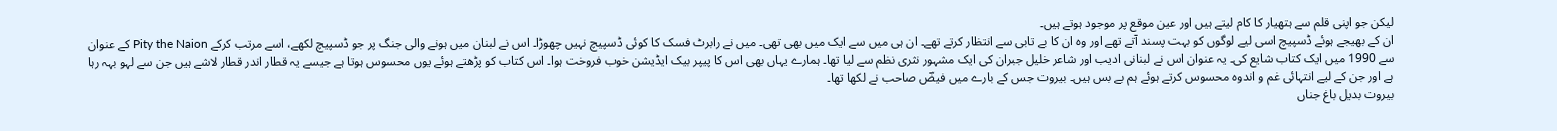لیکن جو اپنی قلم سے ہتھیار کا کام لیتے ہیں اور عین موقع پر موجود ہوتے ہیں۔
ان کے بھیجے ہوئے ڈسپیچ اسی لیے لوگوں کو بہت پسند آتے تھے اور وہ ان کا بے تابی سے انتظار کرتے تھے۔ ان ہی میں سے ایک میں بھی تھی۔ میں نے رابرٹ فسک کا کوئی ڈسپیچ نہیں چھوڑا۔ اس نے لبنان میں ہونے والی جنگ پر جو ڈسپیچ لکھے، اسے مرتب کرکے Pity the Naion کے عنوان سے 1990 میں ایک کتاب شایع کی۔ یہ عنوان اس نے لبنانی ادیب اور شاعر خلیل جبران کی ایک مشہور نثری نظم سے لیا تھا۔ ہمارے یہاں بھی اس کا پیپر بیک ایڈیشن خوب فروخت ہوا۔ اس کتاب کو پڑھتے ہوئے یوں محسوس ہوتا ہے جیسے یہ قطار اندر قطار لاشے ہیں جن سے لہو بہہ رہا ہے اور جن کے لیے انتہائی غم و اندوہ محسوس کرتے ہوئے ہم بے بس ہیں۔ بیروت جس کے بارے میں فیضؔ صاحب نے لکھا تھا۔
بیروت بدیل باغ جناں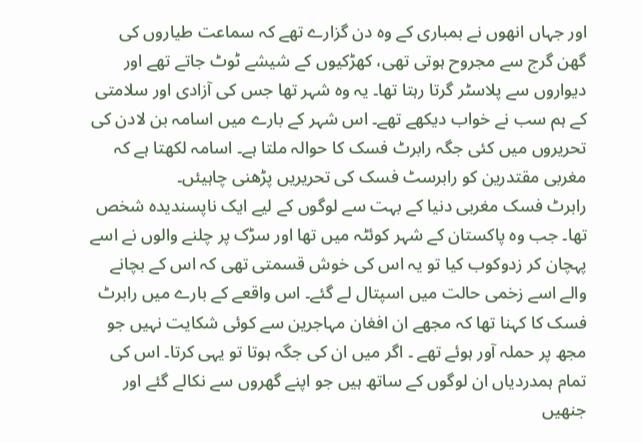اور جہاں انھوں نے بمباری کے وہ دن گزارے تھے کہ سماعت طیاروں کی گھن گرج سے مجروح ہوتی تھی، کھڑکیوں کے شیشے ٹوٹ جاتے تھے اور دیواروں سے پلاسٹر گرتا رہتا تھا۔ یہ وہ شہر تھا جس کی آزادی اور سلامتی کے ہم سب نے خواب دیکھے تھے۔ اس شہر کے بارے میں اسامہ بن لادن کی تحریروں میں کئی جگہ رابرٹ فسک کا حوالہ ملتا ہے۔ اسامہ لکھتا ہے کہ مغربی مقتدرین کو رابرسٹ فسک کی تحریریں پڑھنی چاہیئں۔
رابرٹ فسک مغربی دنیا کے بہت سے لوگوں کے لیے ایک ناپسندیدہ شخص تھا۔ جب وہ پاکستان کے شہر کوئٹہ میں تھا اور سڑک پر چلنے والوں نے اسے پہچان کر زدوکوب کیا تو یہ اس کی خوش قسمتی تھی کہ اس کے بچانے والے اسے زخمی حالت میں اسپتال لے گئے۔ اس واقعے کے بارے میں رابرٹ فسک کا کہنا تھا کہ مجھے ان افغان مہاجرین سے کوئی شکایت نہیں جو مجھ پر حملہ آور ہوئے تھے ۔ اگر میں ان کی جگہ ہوتا تو یہی کرتا۔ اس کی تمام ہمدردیاں ان لوگوں کے ساتھ ہیں جو اپنے گھروں سے نکالے گئے اور جنھیں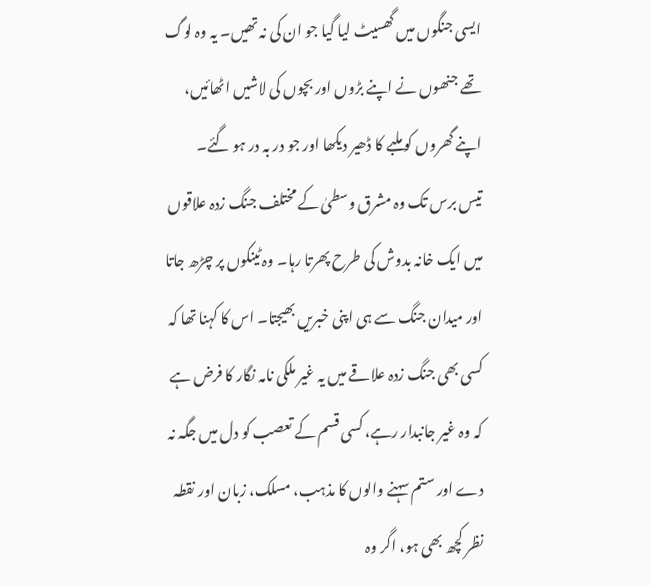ایسی جنگوں میں گھسیٹ لیا گیا جو ان کی نہ تھیں۔ یہ وہ لوگ تھے جنھوں نے اپنے بڑوں اور بچوں کی لاشیں اٹھائیں، اپنے گھروں کو ملبے کا ڈھیر دیکھا اور جو در بہ در ہو گئے۔
تیس برس تک وہ مشرق وسطیٰ کے مختلف جنگ زدہ علاقوں میں ایک خانہ بدوش کی طرح پھرتا رہا۔ وہ ٹینکوں پر چڑھ جاتا اور میدان جنگ سے ہی اپنی خبریں بھیجتا۔ اس کا کہنا تھا کہ کسی بھی جنگ زدہ علاقے میں یہ غیر ملکی نامہ نگار کا فرض ہے کہ وہ غیر جانبدار رہے، کسی قسم کے تعصب کو دل میں جگہ نہ دے اور ستم سہنے والوں کا مذہب، مسلک، زبان اور نقطہ نظر کچھ بھی ہو، اگر وہ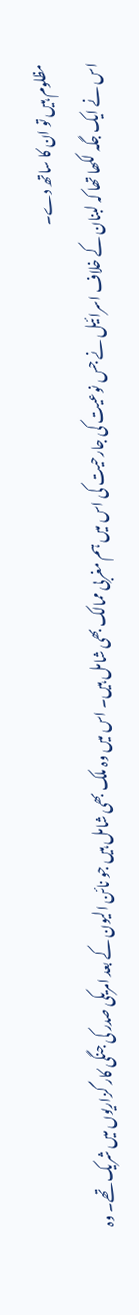مظلوم ہیں تو ان کا ساتھ دے۔
اس نے ایک جگہ لکھا تھا کہ لبنان کے خلاف اسرائیل نے جس نوعیت کی جارحیت کی اس میں ہم مغربی ممالک بھی شامل ہیں۔ اس میں وہ ملک بھی شامل ہیں جو نائن الیون کے بعد امریکی صدر کی جنگی کار گزاریوں میں شریک تھے۔ وہ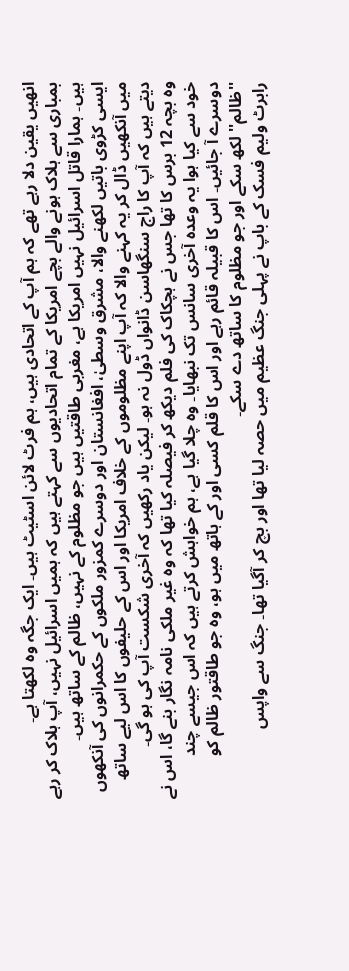انھیں یقین دلا رہے تھے کہ ہم آپ کے اتحادی ہیں، ہم فرٹ لائن اسٹیٹ ہیں۔ ایک جگہ وہ لکھتا ہے۔
بمباری سے ہلاک ہونے والے بچے امریکا کے تمام اتحادیوں سے کہتے ہیں کہ ہمیں اسرائیل نہیں، آپ ہلاک کر رہے ہیں۔ ہمارا قاتل اسرائیل نہیں امریکا ہے، مغربی طاقتیں ہیں جو مظلوم کے نہیں، ظالم کے ساتھ ہیں۔
ایسی کڑوی باتیں لکھنے والا، مشرق وسطیٰ، افغانستان اور دوسرے کمزور ملکوں کے حکمرانوں کی آنکھوں میں آنکھیں ڈال کر یہ کہنے والا کہ آپ اپنے مظلوموں کے خلاف امریکا اور اس کے حلیفوں کا اس لیے ساتھ دیتے ہیں کہ آپ کا راج سنگھاسن ڈانواں ڈول نہ ہو۔ لیکن یاد رکھیں کہ آخری شکست آپ کی ہو گی۔
وہ بچہ 12 برس کا تھا جس نے ہچکاک کی فلم دیکھ کر فیصلہ کیا تھا کہ وہ غیر ملکی نامہ نگار بنے گا، اس نے خود سے کیا ہوا یہ وعدہ آخری سانس تک نبھایا۔ وہ چلا گیا ہے، ہم خواہش کرتے ہیں کہ اس جیسے چند دوسرے آ جائیں۔ اس کا قبیلہ قائم رہے اور اس کا قلم کسی اور کے ہاتھ میں ہو، وہ جو طاقتور ظالم کو ''ظالم'' لکھ سکے اور جو مظلوم کا ساتھ دے سکے۔
رابرٹ ولیم فسک کے باپ نے پہلی جنگ عظیم میں حصہ لیا تھا اور بچ کر آگیا تھا۔ جنگ سے واپس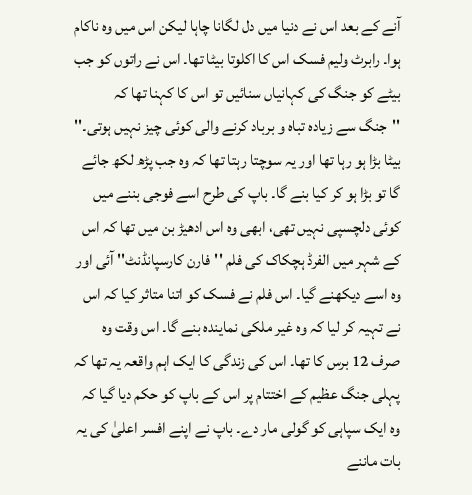آنے کے بعد اس نے دنیا میں دل لگانا چاہا لیکن اس میں وہ ناکام ہوا۔ رابرٹ ولیم فسک اس کا اکلوتا بیٹا تھا۔ اس نے راتوں کو جب بیٹے کو جنگ کی کہانیاں سنائیں تو اس کا کہنا تھا کہ ''جنگ سے زیادہ تباہ و برباد کرنے والی کوئی چیز نہیں ہوتی۔''
بیٹا بڑا ہو رہا تھا اور یہ سوچتا رہتا تھا کہ وہ جب پڑھ لکھ جائے گا تو بڑا ہو کر کیا بنے گا۔ باپ کی طرح اسے فوجی بننے میں کوئی دلچسپی نہیں تھی، ابھی وہ اس ادھیڑ بن میں تھا کہ اس کے شہر میں الفرڈ ہچکاک کی فلم ''فارن کارسپانڈنٹ'' آئی اور وہ اسے دیکھنے گیا۔ اس فلم نے فسک کو اتنا متاثر کیا کہ اس نے تہیہ کر لیا کہ وہ غیر ملکی نمایندہ بنے گا۔ اس وقت وہ صرف 12 برس کا تھا۔ اس کی زندگی کا ایک اہم واقعہ یہ تھا کہ پہلی جنگ عظیم کے اختتام پر اس کے باپ کو حکم دیا گیا کہ وہ ایک سپاہی کو گولی مار دے۔ باپ نے اپنے افسر اعلیٰ کی یہ بات ماننے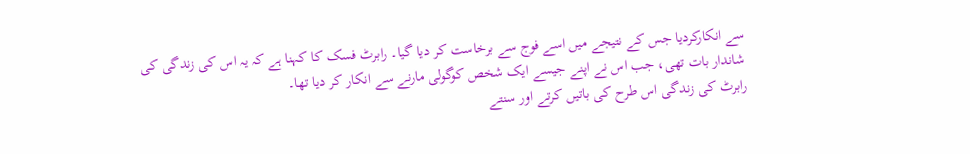سے انکارکردیا جس کے نتیجے میں اسے فوج سے برخاست کر دیا گیا۔ رابرٹ فسک کا کہنا ہے کہ یہ اس کی زندگی کی شاندار بات تھی، جب اس نے اپنے جیسے ایک شخص کوگولی مارنے سے انکار کر دیا تھا۔
رابرٹ کی زندگی اس طرح کی باتیں کرتے اور سنتے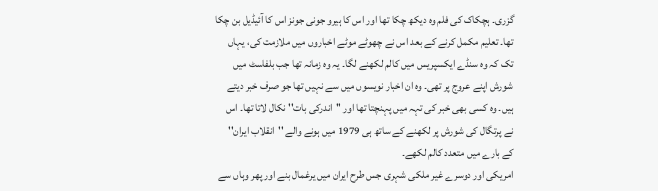گزری۔ ہچکاک کی فلم وہ دیکھ چکا تھا اور اس کا ہیرو جونی جونز اس کا آئیڈیل بن چکا تھا۔ تعلیم مکمل کرنے کے بعد اس نے چھوٹے موٹے اخباروں میں ملازمت کی، یہاں تک کہ وہ سنڈے ایکسپریس میں کالم لکھنے لگا۔ یہ وہ زمانہ تھا جب بلفاسٹ میں شورش اپنے عروج پر تھی۔ وہ ان اخبار نویسوں میں سے نہیں تھا جو صرف خبر دیتے ہیں۔ وہ کسی بھی خبر کی تہہ میں پہنچتا تھا اور ''اندرکی بات'' نکال لاتا تھا۔ اس نے پرتگال کی شورش پر لکھنے کے ساتھ ہی 1979 میں ہونے والے ''انقلاب ایران'' کے بارے میں متعدد کالم لکھے۔
امریکی اور دوسرے غیر ملکی شہری جس طرح ایران میں یرغمال بنے اور پھر وہاں سے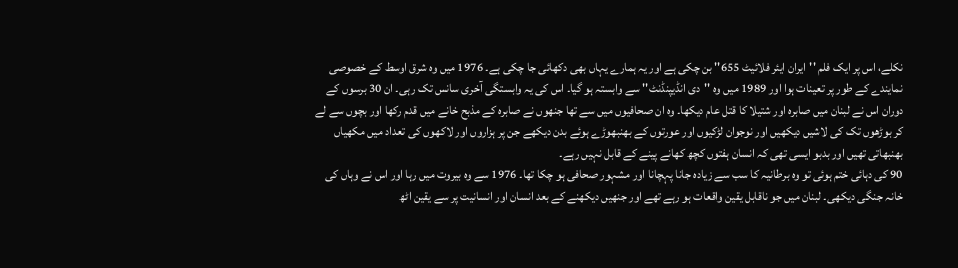نکلے، اس پر ایک فلم ''ایران ایئر فلائیٹ 655'' بن چکی ہے اور یہ ہمارے یہاں بھی دکھائی جا چکی ہے۔ 1976 میں وہ شرق اوسط کے خصوصی نمایندے کے طور پر تعینات ہوا اور 1989 میں وہ ''دی انڈیپنڈنٹ'' سے وابستہ ہو گیا۔ اس کی یہ وابستگی آخری سانس تک رہی۔ ان 30 برسوں کے دوران اس نے لبنان میں صابرہ اور شتیلا کا قتل عام دیکھا۔ وہ ان صحافیوں میں سے تھا جنھوں نے صابرہ کے مذبح خانے میں قدم رکھا اور بچوں سے لے کر بوڑھوں تک کی لاشیں دیکھیں اور نوجوان لڑکیوں اور عورتوں کے بھنبھوڑے ہوئے بدن دیکھے جن پر ہزاروں اور لاکھوں کی تعداد میں مکھیاں بھنبھاتی تھیں اور بدبو ایسی تھی کہ انسان ہفتوں کچھ کھانے پینے کے قابل نہیں رہے۔
90 کی دہائی ختم ہوئی تو وہ برطانیہ کا سب سے زیادہ جانا پہچانا اور مشہور صحافی ہو چکا تھا۔ 1976 سے وہ بیروت میں رہا اور اس نے وہاں کی خانہ جنگی دیکھی۔ لبنان میں جو ناقابل یقین واقعات ہو رہے تھے اور جنھیں دیکھنے کے بعد انسان اور انسانیت پر سے یقین اٹھ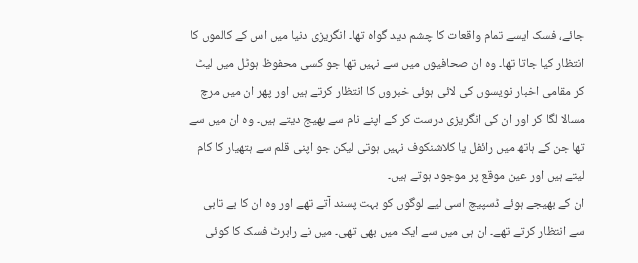جائے، فسک ایسے تمام واقعات کا چشم دید گواہ تھا۔ انگریزی دنیا میں اس کے کالموں کا انتظار کیا جاتا تھا۔ وہ ان صحافیوں میں سے نہیں تھا جو کسی محفوظ ہوٹل میں لیٹ کر مقامی اخبار نویسوں کی لائی ہوئی خبروں کا انتظار کرتے ہیں اور پھر ان میں مرچ مسالا لگا کر اور ان کی انگریزی درست کر کے اپنے نام سے بھیج دیتے ہیں۔ وہ ان میں سے تھا جن کے ہاتھ میں رائفل یا کلاشنکوف نہیں ہوتی لیکن جو اپنی قلم سے ہتھیار کا کام لیتے ہیں اور عین موقع پر موجود ہوتے ہیں۔
ان کے بھیجے ہوئے ڈسپیچ اسی لیے لوگوں کو بہت پسند آتے تھے اور وہ ان کا بے تابی سے انتظار کرتے تھے۔ ان ہی میں سے ایک میں بھی تھی۔ میں نے رابرٹ فسک کا کوئی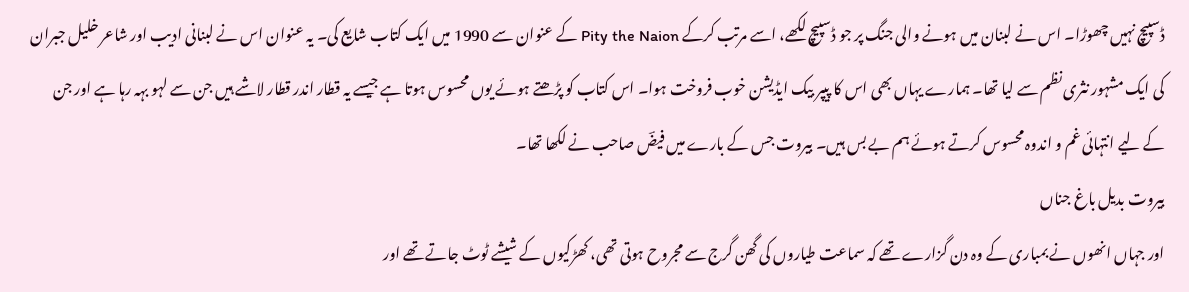ڈسپیچ نہیں چھوڑا۔ اس نے لبنان میں ہونے والی جنگ پر جو ڈسپیچ لکھے، اسے مرتب کرکے Pity the Naion کے عنوان سے 1990 میں ایک کتاب شایع کی۔ یہ عنوان اس نے لبنانی ادیب اور شاعر خلیل جبران کی ایک مشہور نثری نظم سے لیا تھا۔ ہمارے یہاں بھی اس کا پیپر بیک ایڈیشن خوب فروخت ہوا۔ اس کتاب کو پڑھتے ہوئے یوں محسوس ہوتا ہے جیسے یہ قطار اندر قطار لاشے ہیں جن سے لہو بہہ رہا ہے اور جن کے لیے انتہائی غم و اندوہ محسوس کرتے ہوئے ہم بے بس ہیں۔ بیروت جس کے بارے میں فیضؔ صاحب نے لکھا تھا۔
بیروت بدیل باغ جناں
اور جہاں انھوں نے بمباری کے وہ دن گزارے تھے کہ سماعت طیاروں کی گھن گرج سے مجروح ہوتی تھی، کھڑکیوں کے شیشے ٹوٹ جاتے تھے اور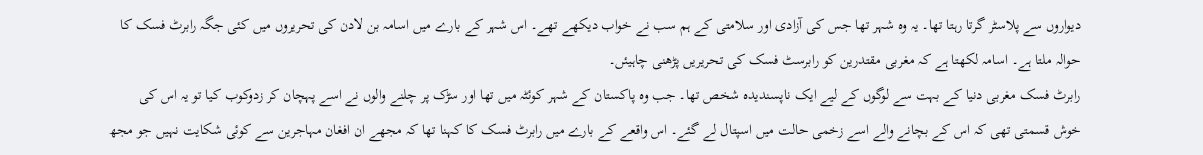دیواروں سے پلاسٹر گرتا رہتا تھا۔ یہ وہ شہر تھا جس کی آزادی اور سلامتی کے ہم سب نے خواب دیکھے تھے۔ اس شہر کے بارے میں اسامہ بن لادن کی تحریروں میں کئی جگہ رابرٹ فسک کا حوالہ ملتا ہے۔ اسامہ لکھتا ہے کہ مغربی مقتدرین کو رابرسٹ فسک کی تحریریں پڑھنی چاہیئں۔
رابرٹ فسک مغربی دنیا کے بہت سے لوگوں کے لیے ایک ناپسندیدہ شخص تھا۔ جب وہ پاکستان کے شہر کوئٹہ میں تھا اور سڑک پر چلنے والوں نے اسے پہچان کر زدوکوب کیا تو یہ اس کی خوش قسمتی تھی کہ اس کے بچانے والے اسے زخمی حالت میں اسپتال لے گئے۔ اس واقعے کے بارے میں رابرٹ فسک کا کہنا تھا کہ مجھے ان افغان مہاجرین سے کوئی شکایت نہیں جو مجھ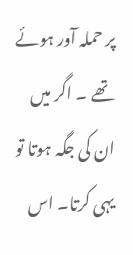پر حملہ آور ہوئے تھے ۔ اگر میں ان کی جگہ ہوتا تو یہی کرتا۔ اس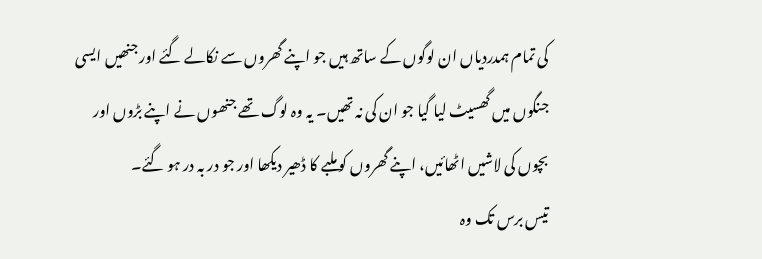کی تمام ہمدردیاں ان لوگوں کے ساتھ ہیں جو اپنے گھروں سے نکالے گئے اور جنھیں ایسی جنگوں میں گھسیٹ لیا گیا جو ان کی نہ تھیں۔ یہ وہ لوگ تھے جنھوں نے اپنے بڑوں اور بچوں کی لاشیں اٹھائیں، اپنے گھروں کو ملبے کا ڈھیر دیکھا اور جو در بہ در ہو گئے۔
تیس برس تک وہ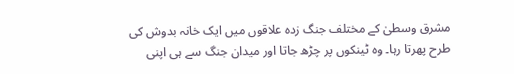مشرق وسطیٰ کے مختلف جنگ زدہ علاقوں میں ایک خانہ بدوش کی طرح پھرتا رہا۔ وہ ٹینکوں پر چڑھ جاتا اور میدان جنگ سے ہی اپنی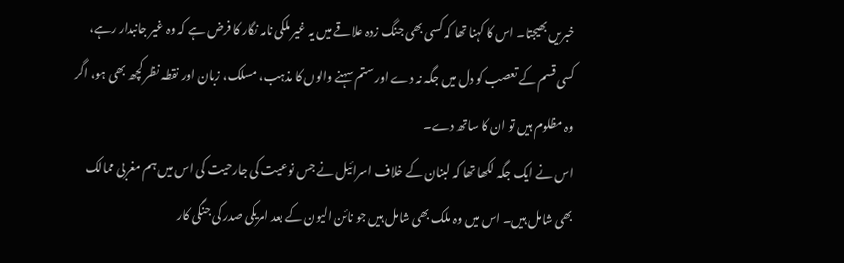خبریں بھیجتا۔ اس کا کہنا تھا کہ کسی بھی جنگ زدہ علاقے میں یہ غیر ملکی نامہ نگار کا فرض ہے کہ وہ غیر جانبدار رہے، کسی قسم کے تعصب کو دل میں جگہ نہ دے اور ستم سہنے والوں کا مذہب، مسلک، زبان اور نقطہ نظر کچھ بھی ہو، اگر وہ مظلوم ہیں تو ان کا ساتھ دے۔
اس نے ایک جگہ لکھا تھا کہ لبنان کے خلاف اسرائیل نے جس نوعیت کی جارحیت کی اس میں ہم مغربی ممالک بھی شامل ہیں۔ اس میں وہ ملک بھی شامل ہیں جو نائن الیون کے بعد امریکی صدر کی جنگی کار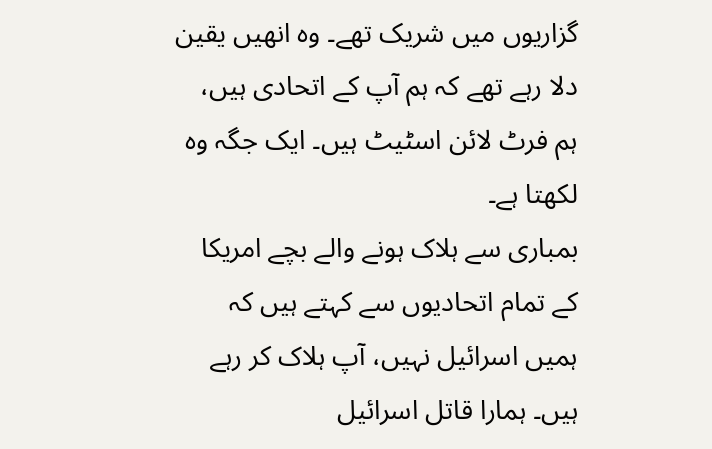گزاریوں میں شریک تھے۔ وہ انھیں یقین دلا رہے تھے کہ ہم آپ کے اتحادی ہیں، ہم فرٹ لائن اسٹیٹ ہیں۔ ایک جگہ وہ لکھتا ہے۔
بمباری سے ہلاک ہونے والے بچے امریکا کے تمام اتحادیوں سے کہتے ہیں کہ ہمیں اسرائیل نہیں، آپ ہلاک کر رہے ہیں۔ ہمارا قاتل اسرائیل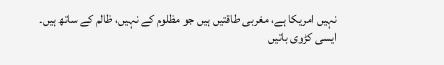نہیں امریکا ہے، مغربی طاقتیں ہیں جو مظلوم کے نہیں، ظالم کے ساتھ ہیں۔
ایسی کڑوی باتیں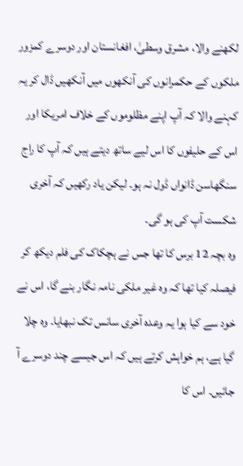لکھنے والا، مشرق وسطیٰ، افغانستان اور دوسرے کمزور ملکوں کے حکمرانوں کی آنکھوں میں آنکھیں ڈال کر یہ کہنے والا کہ آپ اپنے مظلوموں کے خلاف امریکا اور اس کے حلیفوں کا اس لیے ساتھ دیتے ہیں کہ آپ کا راج سنگھاسن ڈانواں ڈول نہ ہو۔ لیکن یاد رکھیں کہ آخری شکست آپ کی ہو گی۔
وہ بچہ 12 برس کا تھا جس نے ہچکاک کی فلم دیکھ کر فیصلہ کیا تھا کہ وہ غیر ملکی نامہ نگار بنے گا، اس نے خود سے کیا ہوا یہ وعدہ آخری سانس تک نبھایا۔ وہ چلا گیا ہے، ہم خواہش کرتے ہیں کہ اس جیسے چند دوسرے آ جائیں۔ اس کا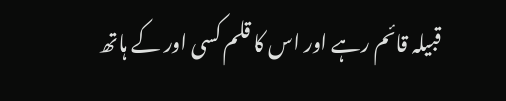قبیلہ قائم رہے اور اس کا قلم کسی اور کے ہاتھ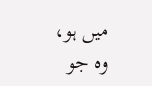میں ہو، وہ جو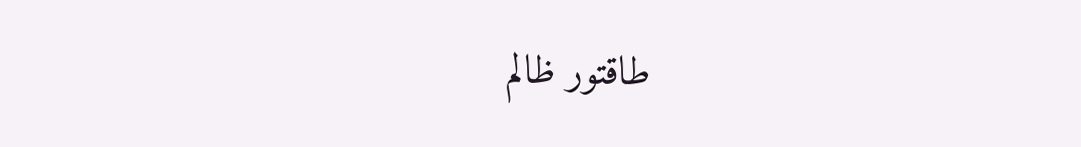طاقتور ظالم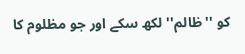کو ''ظالم'' لکھ سکے اور جو مظلوم کا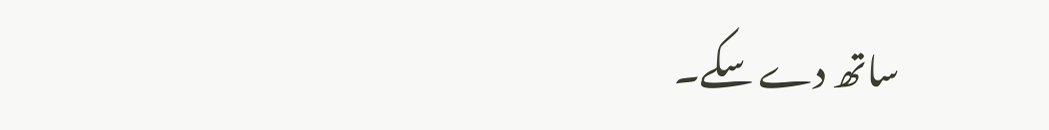ساتھ دے سکے۔